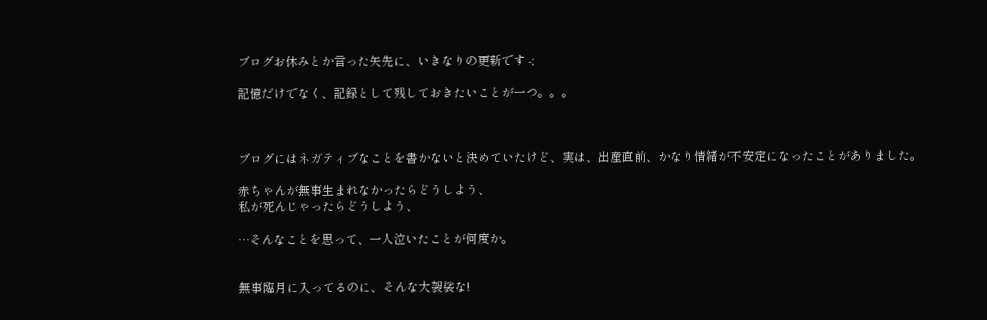ブログお休みとか言った矢先に、いきなりの更新です -;

記憶だけでなく、記録として残しておきたいことが一つ。。。



ブログにはネガティブなことを書かないと決めていたけど、実は、出産直前、かなり情緒が不安定になったことがありました。

赤ちゃんが無事生まれなかったらどうしよう、
私が死んじゃったらどうしよう、

…そんなことを思って、一人泣いたことが何度か。


無事臨月に入ってるのに、そんな大袈裟な!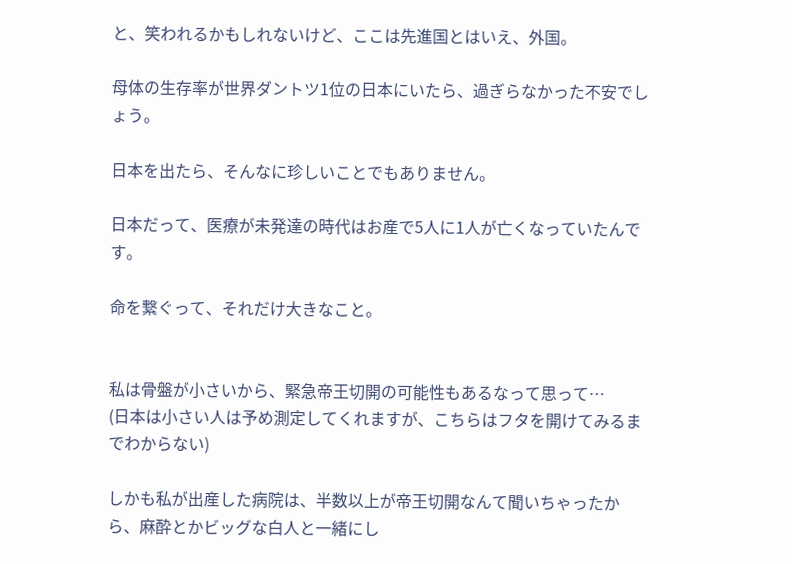と、笑われるかもしれないけど、ここは先進国とはいえ、外国。

母体の生存率が世界ダントツ1位の日本にいたら、過ぎらなかった不安でしょう。

日本を出たら、そんなに珍しいことでもありません。

日本だって、医療が未発達の時代はお産で5人に1人が亡くなっていたんです。

命を繋ぐって、それだけ大きなこと。


私は骨盤が小さいから、緊急帝王切開の可能性もあるなって思って…
(日本は小さい人は予め測定してくれますが、こちらはフタを開けてみるまでわからない)

しかも私が出産した病院は、半数以上が帝王切開なんて聞いちゃったから、麻酔とかビッグな白人と一緒にし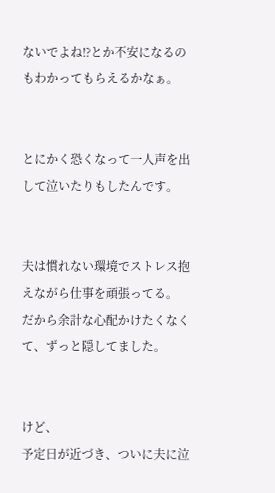ないでよね⁉とか不安になるのもわかってもらえるかなぁ。


とにかく恐くなって一人声を出して泣いたりもしたんです。


夫は慣れない環境でストレス抱えながら仕事を頑張ってる。
だから余計な心配かけたくなくて、ずっと隠してました。


けど、
予定日が近づき、ついに夫に泣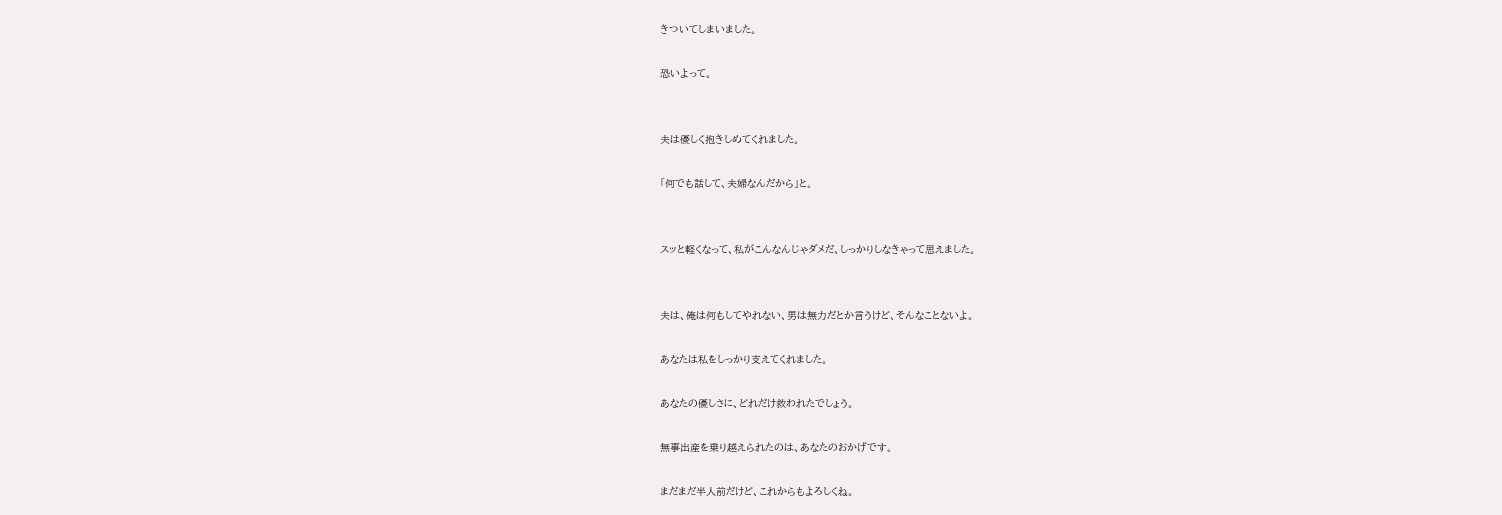きついてしまいました。

恐いよって。


夫は優しく抱きしめてくれました。

「何でも話して、夫婦なんだから」と。


スッと軽くなって、私がこんなんじゃダメだ、しっかりしなきゃって思えました。


夫は、俺は何もしてやれない、男は無力だとか言うけど、そんなことないよ。

あなたは私をしっかり支えてくれました。

あなたの優しさに、どれだけ救われたでしょう。

無事出産を乗り越えられたのは、あなたのおかげです。

まだまだ半人前だけど、これからもよろしくね。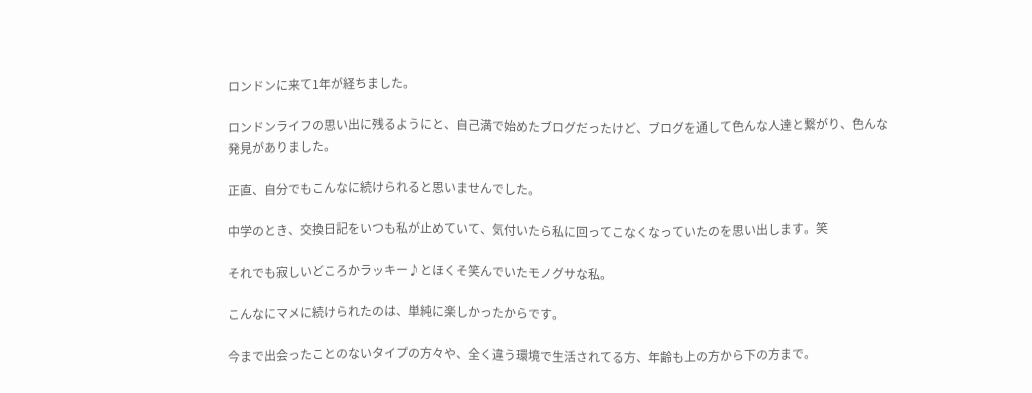ロンドンに来て1年が経ちました。

ロンドンライフの思い出に残るようにと、自己満で始めたブログだったけど、ブログを通して色んな人達と繋がり、色んな発見がありました。

正直、自分でもこんなに続けられると思いませんでした。

中学のとき、交換日記をいつも私が止めていて、気付いたら私に回ってこなくなっていたのを思い出します。笑

それでも寂しいどころかラッキー♪とほくそ笑んでいたモノグサな私。

こんなにマメに続けられたのは、単純に楽しかったからです。

今まで出会ったことのないタイプの方々や、全く違う環境で生活されてる方、年齢も上の方から下の方まで。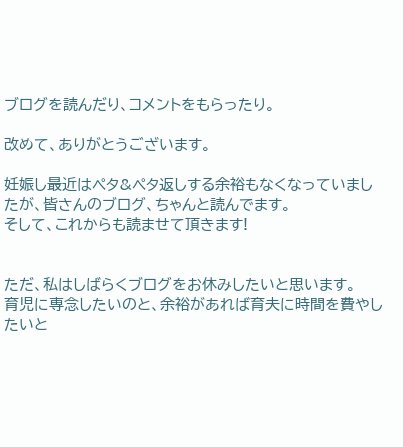ブログを読んだり、コメントをもらったり。

改めて、ありがとうございます。

妊娠し最近はペタ&ペタ返しする余裕もなくなっていましたが、皆さんのブログ、ちゃんと読んでます。
そして、これからも読ませて頂きます!


ただ、私はしばらくブログをお休みしたいと思います。
育児に専念したいのと、余裕があれば育夫に時間を費やしたいと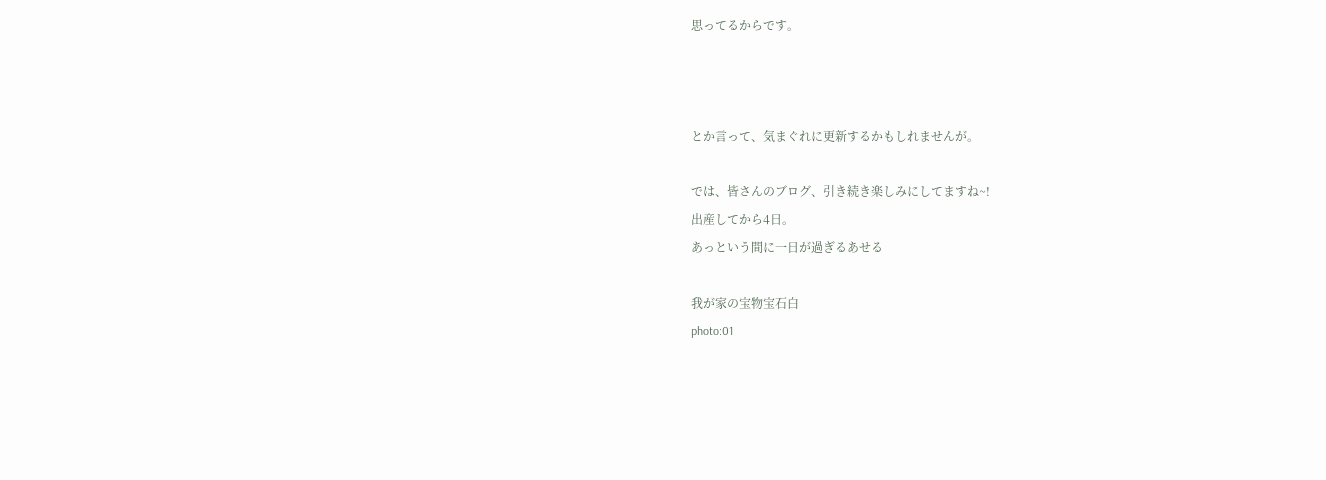思ってるからです。



とか言って、気まぐれに更新するかもしれませんが。

では、皆さんのブログ、引き続き楽しみにしてますね~!
出産してから4日。
あっという間に一日が過ぎるあせる

我が家の宝物宝石白
photo:01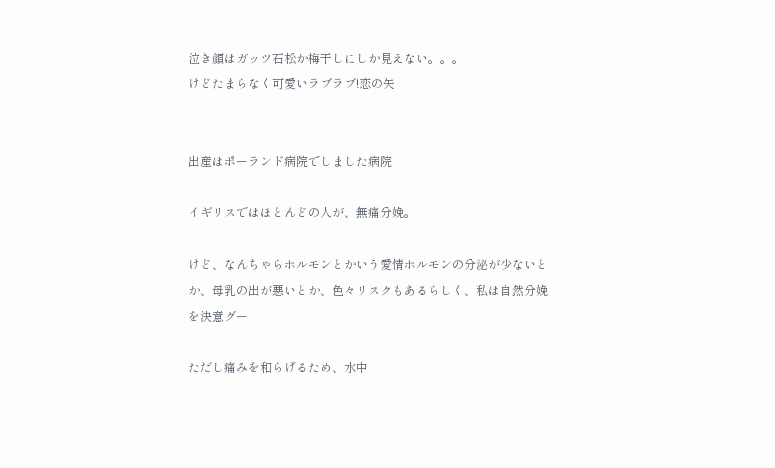泣き顔はガッツ石松か梅干しにしか見えない。。。
けどたまらなく可愛いラブラブ!恋の矢


出産はポーランド病院でしました病院

イギリスではほとんどの人が、無痛分娩。

けど、なんちゃらホルモンとかいう愛情ホルモンの分泌が少ないとか、母乳の出が悪いとか、色々リスクもあるらしく、私は自然分娩を決意グー

ただし痛みを和らげるため、水中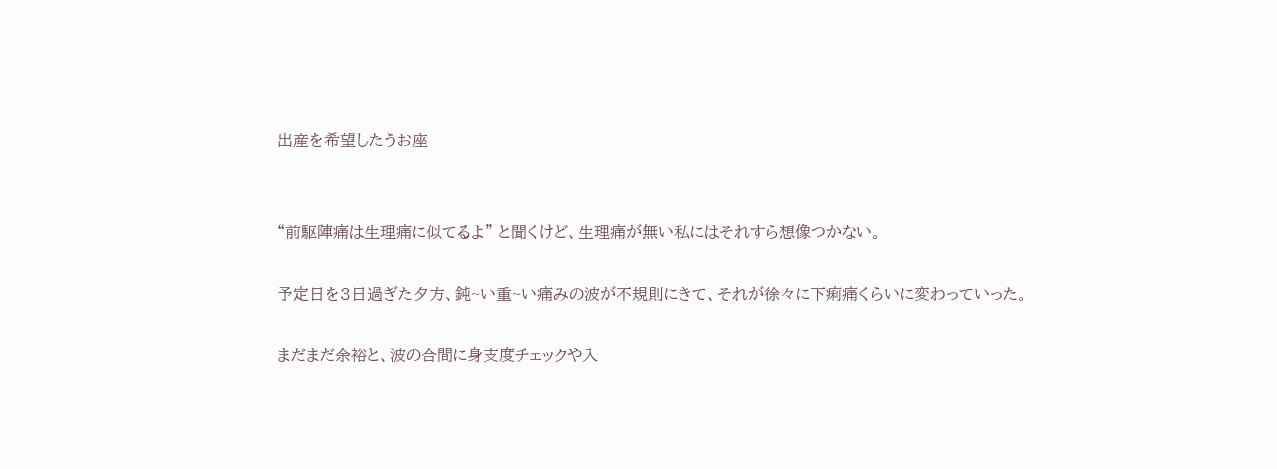出産を希望したうお座


“前駆陣痛は生理痛に似てるよ” と聞くけど、生理痛が無い私にはそれすら想像つかない。

予定日を3日過ぎた夕方、鈍~い重~い痛みの波が不規則にきて、それが徐々に下痢痛くらいに変わっていった。

まだまだ余裕と、波の合間に身支度チェックや入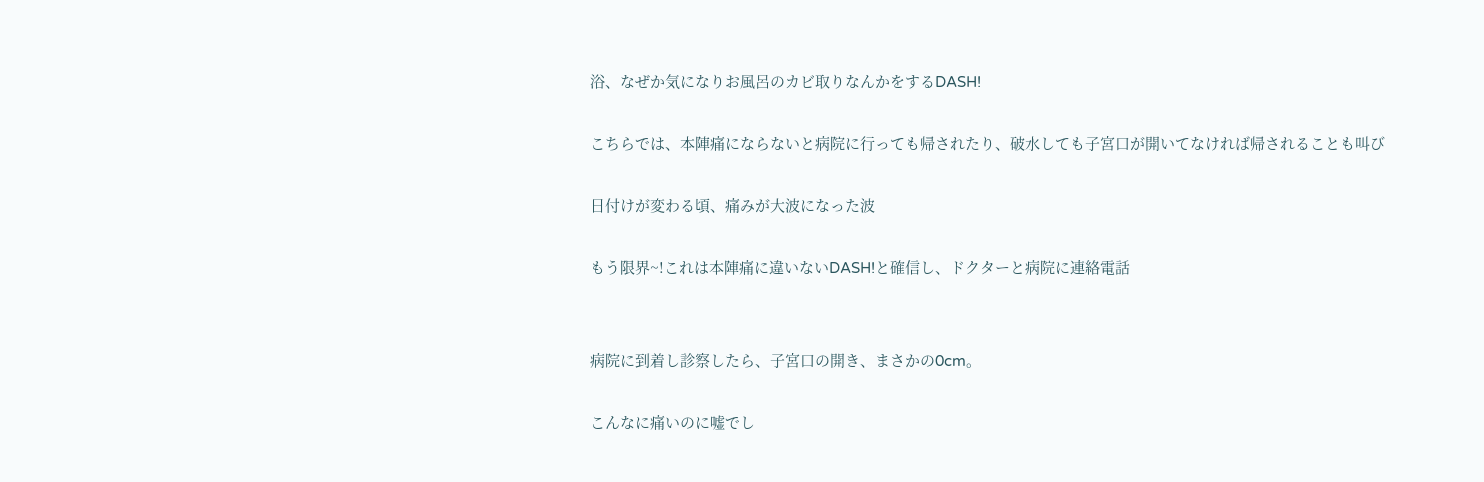浴、なぜか気になりお風呂のカビ取りなんかをするDASH!

こちらでは、本陣痛にならないと病院に行っても帰されたり、破水しても子宮口が開いてなければ帰されることも叫び

日付けが変わる頃、痛みが大波になった波

もう限界~!これは本陣痛に違いないDASH!と確信し、ドクターと病院に連絡電話


病院に到着し診察したら、子宮口の開き、まさかの0cm。

こんなに痛いのに嘘でし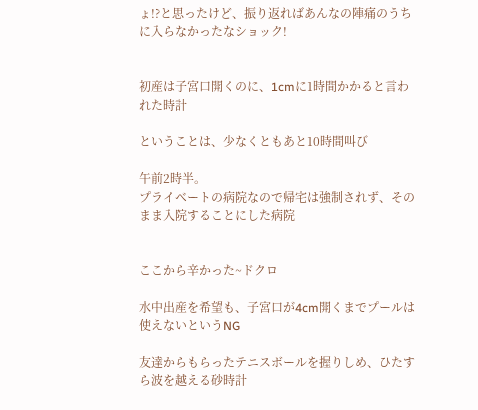ょ!?と思ったけど、振り返ればあんなの陣痛のうちに入らなかったなショック!


初産は子宮口開くのに、1cmに1時間かかると言われた時計

ということは、少なくともあと10時間叫び

午前2時半。
プライベートの病院なので帰宅は強制されず、そのまま入院することにした病院


ここから辛かった~ドクロ

水中出産を希望も、子宮口が4cm開くまでプールは使えないというNG

友達からもらったテニスボールを握りしめ、ひたすら波を越える砂時計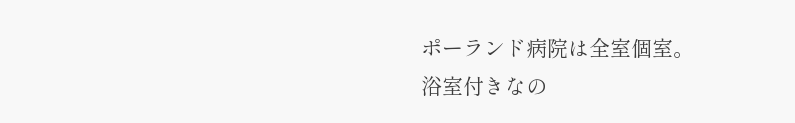ポーランド病院は全室個室。
浴室付きなの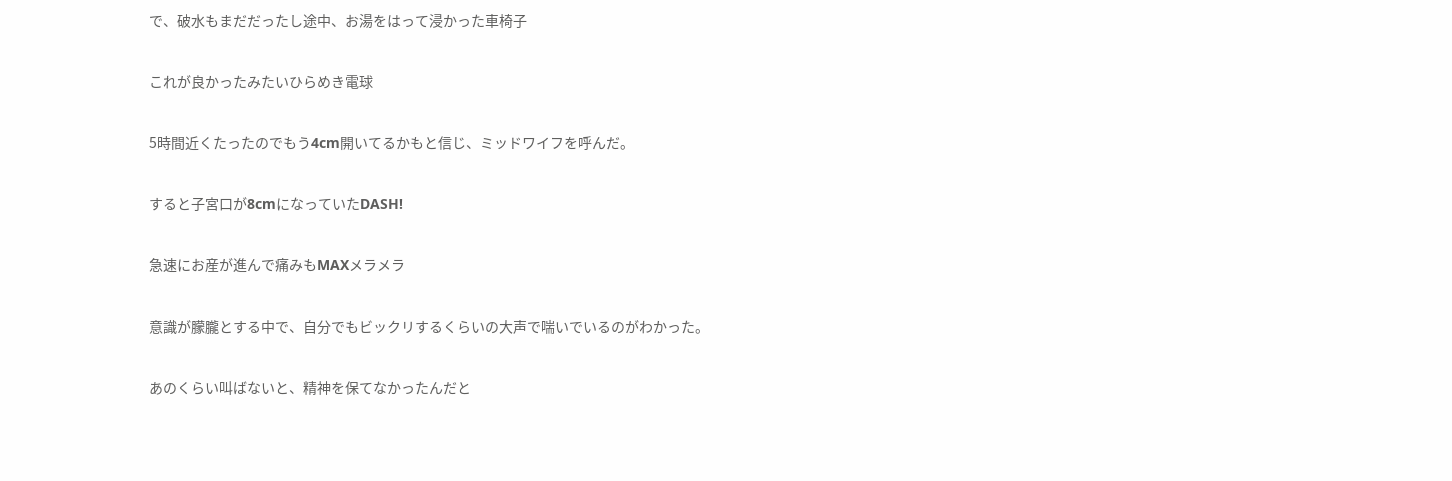で、破水もまだだったし途中、お湯をはって浸かった車椅子

これが良かったみたいひらめき電球

5時間近くたったのでもう4cm開いてるかもと信じ、ミッドワイフを呼んだ。

すると子宮口が8cmになっていたDASH!

急速にお産が進んで痛みもMAXメラメラ

意識が朦朧とする中で、自分でもビックリするくらいの大声で喘いでいるのがわかった。

あのくらい叫ばないと、精神を保てなかったんだと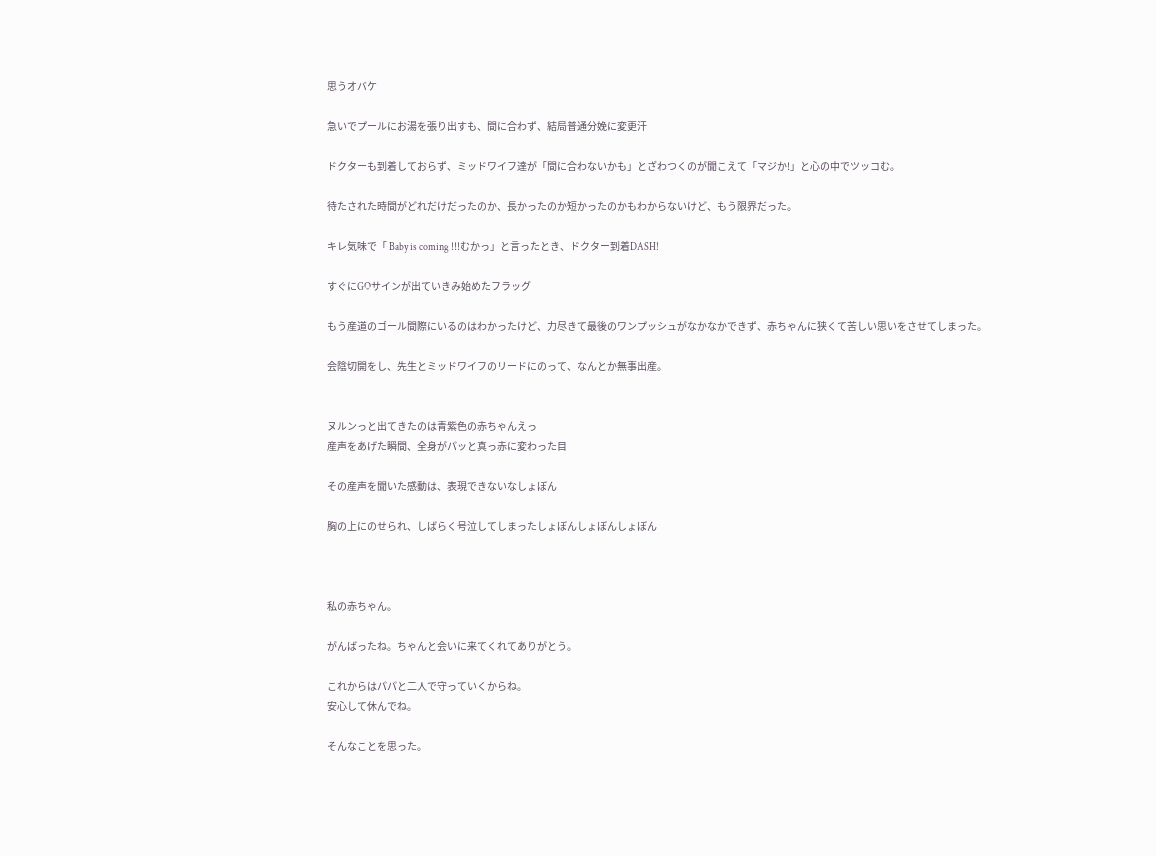思うオバケ

急いでプールにお湯を張り出すも、間に合わず、結局普通分娩に変更汗

ドクターも到着しておらず、ミッドワイフ達が「間に合わないかも」とざわつくのが聞こえて「マジか!」と心の中でツッコむ。

待たされた時間がどれだけだったのか、長かったのか短かったのかもわからないけど、もう限界だった。

キレ気味で「 Baby is coming !!!むかっ」と言ったとき、ドクター到着DASH!

すぐにGOサインが出ていきみ始めたフラッグ

もう産道のゴール間際にいるのはわかったけど、力尽きて最後のワンプッシュがなかなかできず、赤ちゃんに狭くて苦しい思いをさせてしまった。

会陰切開をし、先生とミッドワイフのリードにのって、なんとか無事出産。


ヌルンっと出てきたのは青紫色の赤ちゃんえっ
産声をあげた瞬間、全身がパッと真っ赤に変わった目

その産声を聞いた感動は、表現できないなしょぼん

胸の上にのせられ、しばらく号泣してしまったしょぼんしょぼんしょぼん



私の赤ちゃん。

がんばったね。ちゃんと会いに来てくれてありがとう。

これからはパパと二人で守っていくからね。
安心して休んでね。

そんなことを思った。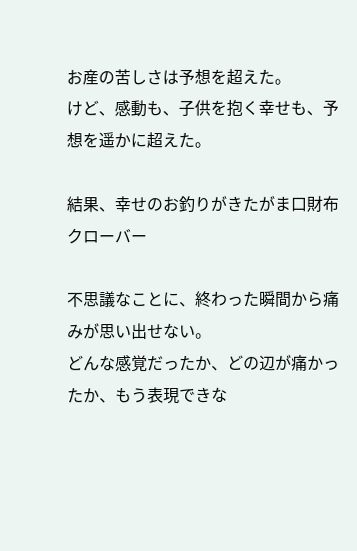お産の苦しさは予想を超えた。
けど、感動も、子供を抱く幸せも、予想を遥かに超えた。

結果、幸せのお釣りがきたがま口財布クローバー

不思議なことに、終わった瞬間から痛みが思い出せない。
どんな感覚だったか、どの辺が痛かったか、もう表現できな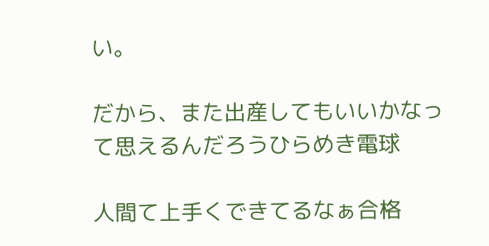い。

だから、また出産してもいいかなって思えるんだろうひらめき電球

人間て上手くできてるなぁ合格